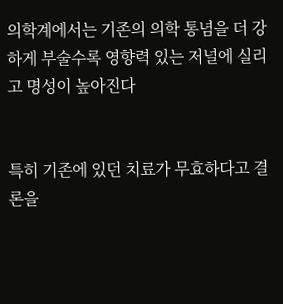의학계에서는 기존의 의학 통념을 더 강하게 부술수록 영향력 있는 저널에 실리고 명성이 높아진다


특히 기존에 있던 치료가 무효하다고 결론을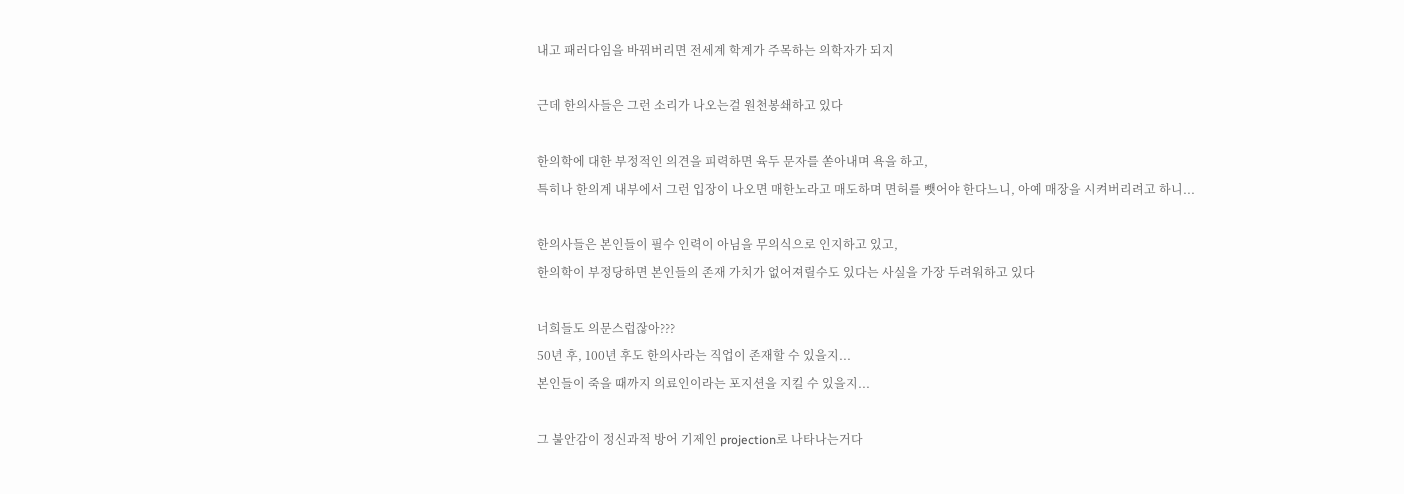내고 패러다임을 바꿔버리면 전세계 학계가 주목하는 의학자가 되지

근데 한의사들은 그런 소리가 나오는걸 원천봉쇄하고 있다

한의학에 대한 부정적인 의견을 피력하면 육두 문자를 쏟아내며 욕을 하고,
특히나 한의계 내부에서 그런 입장이 나오면 매한노라고 매도하며 면허를 뺏어야 한다느니, 아예 매장을 시켜버리려고 하니...

한의사들은 본인들이 필수 인력이 아님을 무의식으로 인지하고 있고,
한의학이 부정당하면 본인들의 존재 가치가 없어져릴수도 있다는 사실을 가장 두려워하고 있다

너희들도 의문스럽잖아???
50년 후, 100년 후도 한의사라는 직업이 존재할 수 있을지...
본인들이 죽을 때까지 의료인이라는 포지션을 지킬 수 있을지...

그 불안감이 정신과적 방어 기제인 projection로 나타나는거다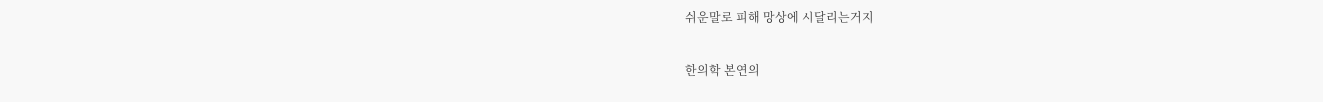쉬운말로 피해 망상에 시달리는거지

한의학 본연의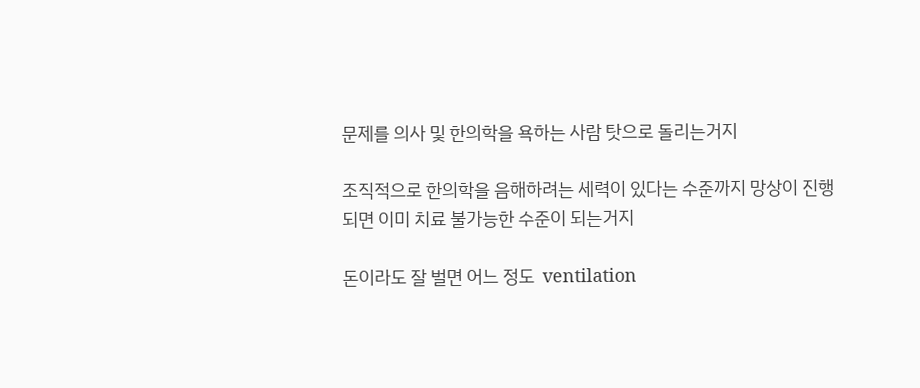문제를 의사 및 한의학을 욕하는 사람 탓으로 돌리는거지

조직적으로 한의학을 음해하려는 세력이 있다는 수준까지 망상이 진행되면 이미 치료 불가능한 수준이 되는거지

돈이라도 잘 벌면 어느 정도  ventilation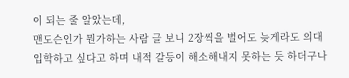이 되는 줄 알았는데,
맨도슨인가 뭔가하는 사람 글 보니 2장씩을 벌어도 늦게라도 의대 입학하고 싶다고 하며 내적 갈등이 해소해내지 못하는 듯 하더구나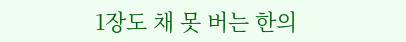1장도 채 못 버는 한의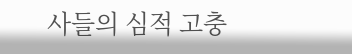사들의 심적 고충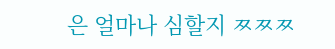은 얼마나 심할지 ㅉㅉㅉ